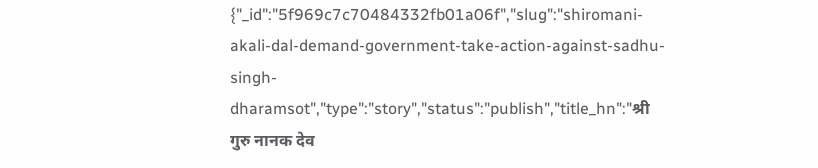{"_id":"5f969c7c70484332fb01a06f","slug":"shiromani-akali-dal-demand-government-take-action-against-sadhu-singh-dharamsot","type":"story","status":"publish","title_hn":"श्री गुरु नानक देव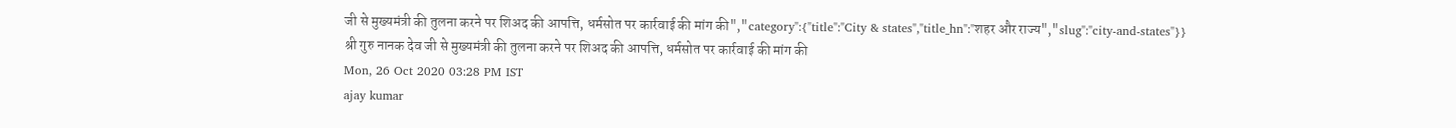जी से मुख्यमंत्री की तुलना करने पर शिअद की आपत्ति, धर्मसोत पर कार्रवाई की मांग की","category":{"title":"City & states","title_hn":"शहर और राज्य","slug":"city-and-states"}}
श्री गुरु नानक देव जी से मुख्यमंत्री की तुलना करने पर शिअद की आपत्ति, धर्मसोत पर कार्रवाई की मांग की
Mon, 26 Oct 2020 03:28 PM IST
ajay kumar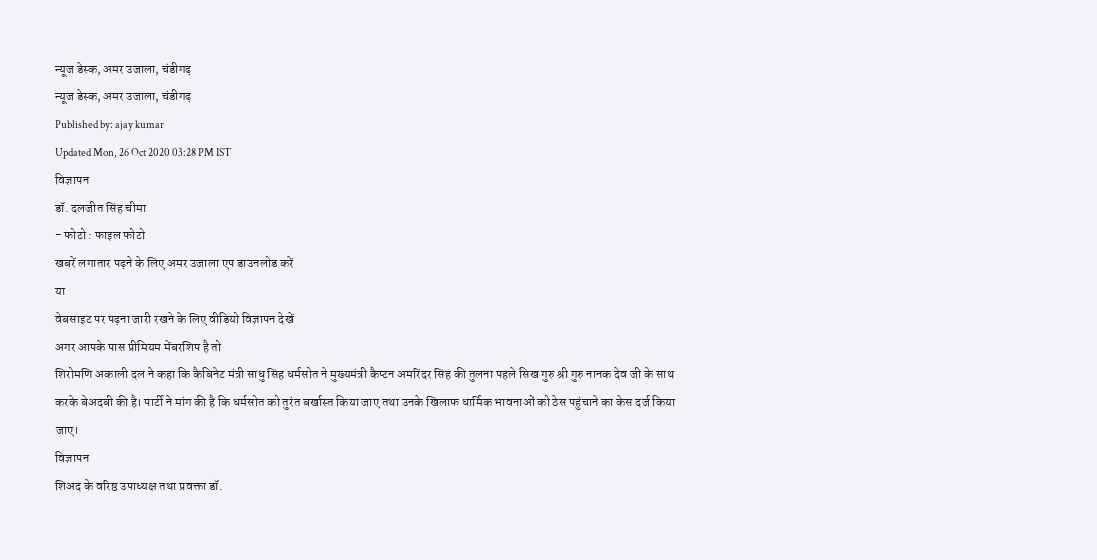न्यूज डेस्क, अमर उजाला, चंडीगढ़
न्यूज डेस्क, अमर उजाला, चंडीगढ़
Published by: ajay kumar
Updated Mon, 26 Oct 2020 03:28 PM IST
विज्ञापन
डॉ. दलजीत सिंह चीमा
- फोटो : फाइल फोटो
खबरें लगातार पढ़ने के लिए अमर उजाला एप डाउनलोड करें
या
वेबसाइट पर पढ़ना जारी रखने के लिए वीडियो विज्ञापन देखें
अगर आपके पास प्रीमियम मेंबरशिप है तो
शिरोमणि अकाली दल ने कहा कि कैबिनेट मंत्री साधु सिंह धर्मसोत ने मुख्यमंत्री कैप्टन अमरिंदर सिंह की तुलना पहले सिख गुरु श्री गुरु नानक देव जी के साथ करके बेअदबी की है। पार्टी ने मांग की है कि धर्मसोत को तुरंत बर्खास्त किया जाए तथा उनके खिलाफ धार्मिक भावनाओं को ठेस पहुंचाने का केस दर्ज किया जाए।
विज्ञापन
शिअद के वरिष्ठ उपाध्यक्ष तथा प्रवक्ता डॉ.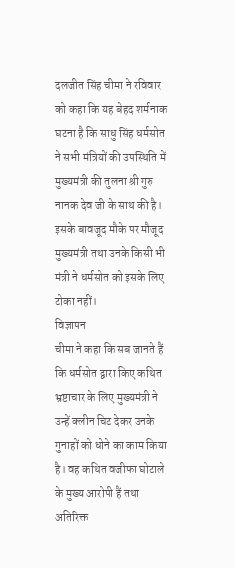दलजीत सिंह चीमा ने रविवार को कहा कि यह बेहद शर्मनाक घटना है कि साधु सिंह धर्मसोत ने सभी मंत्रियों की उपस्थिति में मुख्यमंत्री की तुलना श्री गुरु नानक देव जी के साथ की है। इसके बावजूद मौके पर मौजूद मुख्यमंत्री तथा उनके किसी भी मंत्री ने धर्मसोत को इसके लिए टोका नहीं।
विज्ञापन
चीमा ने कहा कि सब जानते हैं कि धर्मसोत द्वारा किए कथित भ्रष्टाचार के लिए मुख्यमंत्री ने उन्हें क्लीन चिट देकर उनके गुनाहों को धोने का काम किया है। वह कथित वजीफा घोटाले के मुख्य आरोपी हैं तथा अतिरिक्त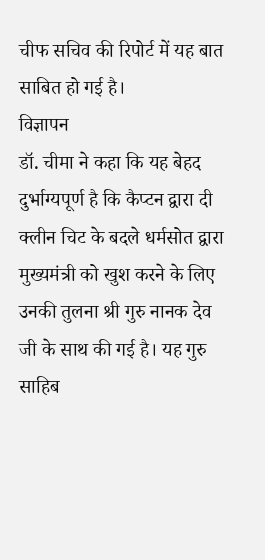चीफ सचिव की रिपोर्ट में यह बात साबित हो गई है।
विज्ञापन
डॉ. चीमा ने कहा कि यह बेहद दुर्भाग्यपूर्ण है कि कैप्टन द्वारा दी क्लीन चिट के बदले धर्मसोत द्वारा मुख्यमंत्री को खुश करने के लिए उनकी तुलना श्री गुरु नानक देव जी के साथ की गई है। यह गुरु साहिब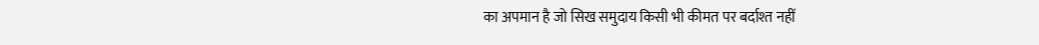का अपमान है जो सिख समुदाय किसी भी कीमत पर बर्दाश्त नहीं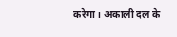करेगा। अकाली दल के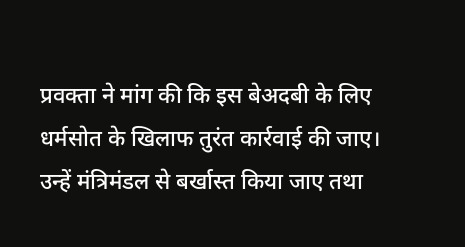प्रवक्ता ने मांग की कि इस बेअदबी के लिए धर्मसोत के खिलाफ तुरंत कार्रवाई की जाए। उन्हें मंत्रिमंडल से बर्खास्त किया जाए तथा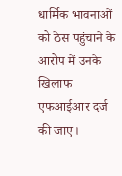धार्मिक भावनाओं को ठेस पहुंचाने के आरोप में उनके खिलाफ एफआईआर दर्ज की जाए।